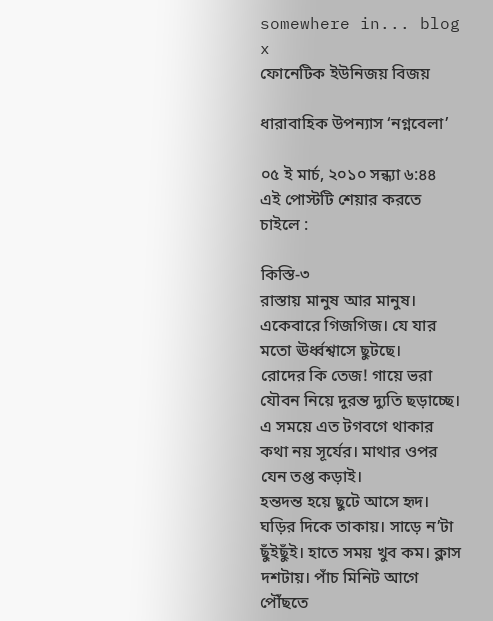somewhere in... blog
x
ফোনেটিক ইউনিজয় বিজয়

ধারাবাহিক উপন্যাস ‘নগ্নবেলা’

০৫ ই মার্চ, ২০১০ সন্ধ্যা ৬:৪৪
এই পোস্টটি শেয়ার করতে চাইলে :

কিস্তি-৩
রাস্তায় মানুষ আর মানুষ। একেবারে গিজগিজ। যে যার মতো ঊর্ধ্বশ্বাসে ছুটছে।
রোদের কি তেজ! গায়ে ভরা যৌবন নিয়ে দুরন্ত দ্যুতি ছড়াচ্ছে। এ সময়ে এত টগবগে থাকার কথা নয় সূর্যের। মাথার ওপর যেন তপ্ত কড়াই।
হন্তদন্ত হয়ে ছুটে আসে হৃদ। ঘড়ির দিকে তাকায়। সাড়ে ন’টা ছুঁইছুঁই। হাতে সময় খুব কম। ক্লাস দশটায়। পাঁচ মিনিট আগে পৌঁছতে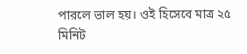পারলে ভাল হয়। ওই হিসেবে মাত্র ২৫ মিনিট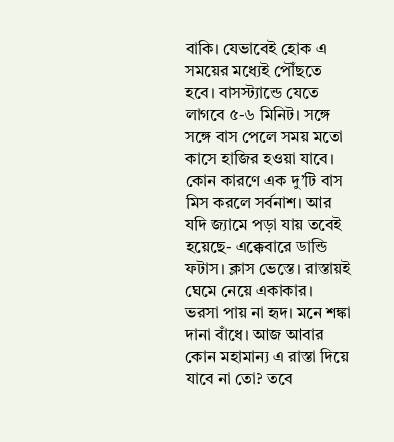বাকি। যেভাবেই হোক এ সময়ের মধ্যেই পৌঁছতে হবে। বাসস্ট্যান্ডে যেতে লাগবে ৫-৬ মিনিট। সঙ্গে সঙ্গে বাস পেলে সময় মতো কাসে হাজির হওয়া যাবে। কোন কারণে এক দু’টি বাস মিস করলে সর্বনাশ। আর যদি জ্যামে পড়া যায় তবেই হয়েছে- এক্কেবারে ডান্ডি ফটাস। ক্লাস ভেস্তে। রাস্তায়ই ঘেমে নেয়ে একাকার।
ভরসা পায় না হৃদ। মনে শঙ্কা দানা বাঁধে। আজ আবার কোন মহামান্য এ রাস্তা দিয়ে যাবে না তো? তবে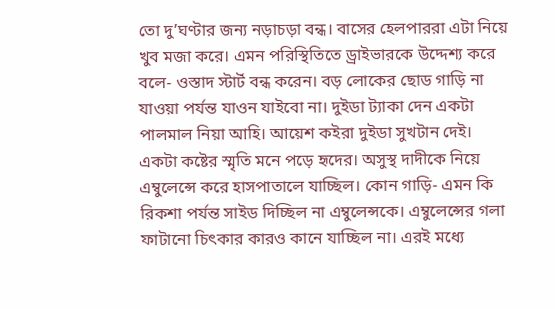তো দু’ঘণ্টার জন্য নড়াচড়া বন্ধ। বাসের হেলপাররা এটা নিয়ে খুব মজা করে। এমন পরিস্থিতিতে ড্রাইভারকে উদ্দেশ্য করে বলে- ওস্তাদ স্টার্ট বন্ধ করেন। বড় লোকের ছোড গাড়ি না যাওয়া পর্যন্ত যাওন যাইবো না। দুইডা ট্যাকা দেন একটা পালমাল নিয়া আহি। আয়েশ কইরা দুইডা সুখটান দেই।
একটা কষ্টের স্মৃতি মনে পড়ে হৃদের। অসুস্থ দাদীকে নিয়ে এম্বুলেন্সে করে হাসপাতালে যাচ্ছিল। কোন গাড়ি- এমন কি রিকশা পর্যন্ত সাইড দিচ্ছিল না এম্বুলেন্সকে। এম্বুলেন্সের গলা ফাটানো চিৎকার কারও কানে যাচ্ছিল না। এরই মধ্যে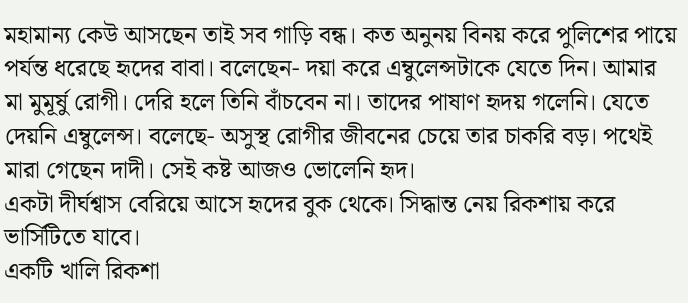মহামান্য কেউ আসছেন তাই সব গাড়ি বন্ধ। কত অনুনয় বিনয় করে পুলিশের পায়ে পর্যন্ত ধরেছে হৃদের বাবা। বলেছেন- দয়া করে এম্বুলেন্সটাকে যেতে দিন। আমার মা মুমূর্ষু রোগী। দেরি হলে তিনি বাঁচবেন না। তাদের পাষাণ হৃদয় গলেনি। যেতে দেয়নি এম্বুলেন্স। বলেছে- অসুস্থ রোগীর জীবনের চেয়ে তার চাকরি বড়। পথেই মারা গেছেন দাদী। সেই কষ্ট আজও ভোলেনি হৃদ।
একটা দীর্ঘশ্বাস বেরিয়ে আসে হৃদের বুক থেকে। সিদ্ধান্ত নেয় রিকশায় করে ভার্সিটিতে যাবে।
একটি খালি রিকশা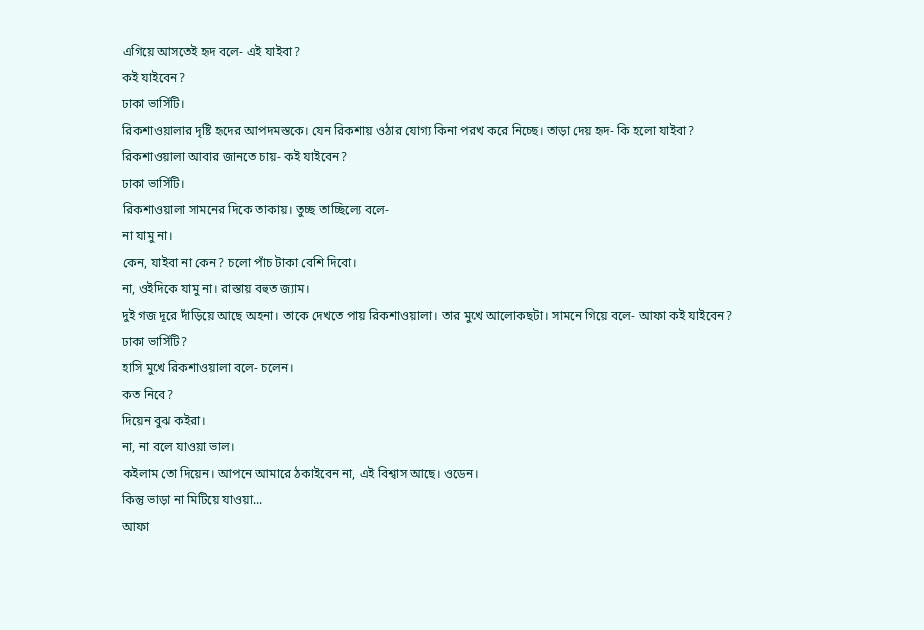এগিয়ে আসতেই হৃদ বলে- এই যাইবা?
কই যাইবেন?
ঢাকা ভার্সিটি।
রিকশাওয়ালার দৃষ্টি হৃদের আপদমস্তকে। যেন রিকশায় ওঠার যোগ্য কিনা পরখ করে নিচ্ছে। তাড়া দেয় হৃদ- কি হলো যাইবা?
রিকশাওয়ালা আবার জানতে চায়- কই যাইবেন?
ঢাকা ভার্সিটি।
রিকশাওয়ালা সামনের দিকে তাকায়। তুচ্ছ তাচ্ছিল্যে বলে-
না যামু না।
কেন, যাইবা না কেন? চলো পাঁচ টাকা বেশি দিবো।
না, ওইদিকে যামু না। রাস্তায় বহুত জ্যাম।
দুই গজ দূরে দাঁড়িয়ে আছে অহনা। তাকে দেখতে পায় রিকশাওয়ালা। তার মুখে আলোকছটা। সামনে গিয়ে বলে- আফা কই যাইবেন?
ঢাকা ভার্সিটি?
হাসি মুখে রিকশাওয়ালা বলে- চলেন।
কত নিবে?
দিয়েন বুঝ কইরা।
না, না বলে যাওয়া ভাল।
কইলাম তো দিয়েন। আপনে আমারে ঠকাইবেন না, এই বিশ্বাস আছে। ওডেন।
কিন্তু ভাড়া না মিটিয়ে যাওয়া...
আফা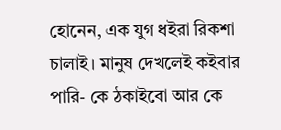হোনেন, এক যুগ ধইরা রিকশা চালাই। মানুষ দেখলেই কইবার পারি- কে ঠকাইবো আর কে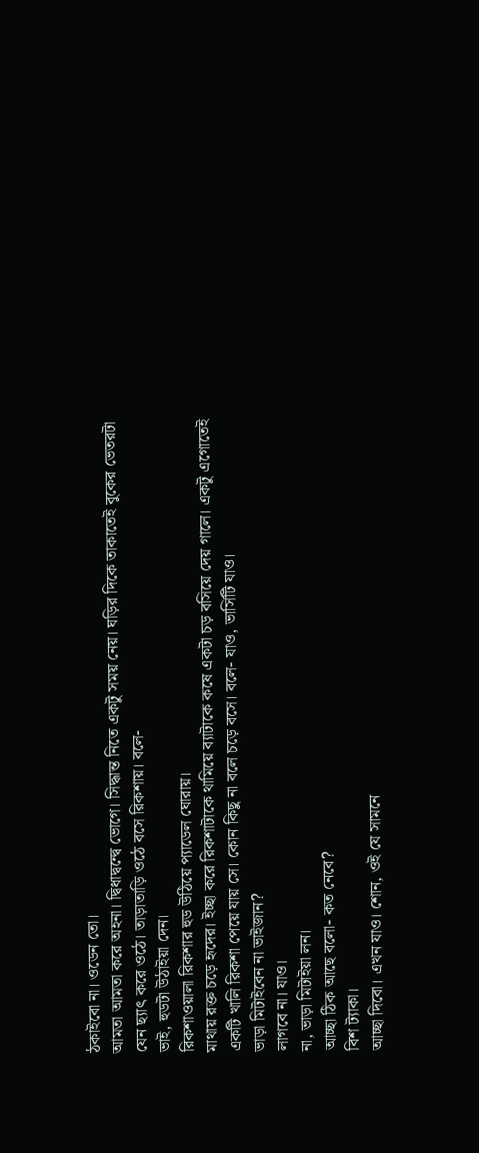ঠকাইবো না। ওডেন তো।
আমতা আমতা করে অহনা। দ্বিধাদ্বন্দ্বে ভোগে। সিদ্ধান্ত নিতে একটু সময় নেয়। ঘড়ির দিকে তাকাতেই বুকের ভেতরটা যেন ছ্যাৎ করে ওঠে। তাড়াতাড়ি ওঠে বসে রিকশায়। বলে-
ভাই, হুডটা উঠাইয়া দেন।
রিকশাওয়ালা রিকশার হুড উঠিয়ে প্যাডেল ঘোরায়।
মাথায় রক্ত চড়ে হৃদের। ইচ্ছা করে রিকশাটাকে থামিয়ে ব্যাটাকে কষে একটা চড় বসিয়ে দেয় গালে। একটু এগোতেই একটি খালি রিকশা পেয়ে যায় সে। কোন কিছু না বলে চড়ে বসে। বলে- যাও, ভার্সিটি যাও।
ভাড়া মিটাইবেন না ভাইজান?
লাগবে না। যাও।
না, ভাড়া মিটাইয়া লন।
আচ্ছা ঠিক আছে বলো- কত নেবে?
বিশ ট্যাকা।
আচ্ছা দিবো। এখন যাও। শোন, ওই যে সামনে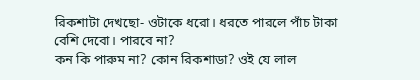রিকশাটা দেখছো- ওটাকে ধরো। ধরতে পারলে পাঁচ টাকা বেশি দেবো। পারবে না?
কন কি পারুম না? কোন রিকশাডা? ওই যে লাল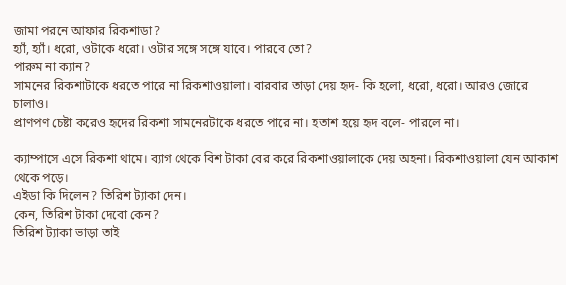জামা পরনে আফার রিকশাডা?
হ্যাঁ, হ্যাঁ। ধরো, ওটাকে ধরো। ওটার সঙ্গে সঙ্গে যাবে। পারবে তো?
পারুম না ক্যান?
সামনের রিকশাটাকে ধরতে পারে না রিকশাওয়ালা। বারবার তাড়া দেয় হৃদ- কি হলো, ধরো, ধরো। আরও জোরে চালাও।
প্রাণপণ চেষ্টা করেও হৃদের রিকশা সামনেরটাকে ধরতে পারে না। হতাশ হয়ে হৃদ বলে- পারলে না।

ক্যাম্পাসে এসে রিকশা থামে। ব্যাগ থেকে বিশ টাকা বের করে রিকশাওয়ালাকে দেয় অহনা। রিকশাওয়ালা যেন আকাশ থেকে পড়ে।
এইডা কি দিলেন? তিরিশ ট্যাকা দেন।
কেন, তিরিশ টাকা দেবো কেন?
তিরিশ ট্যাকা ভাড়া তাই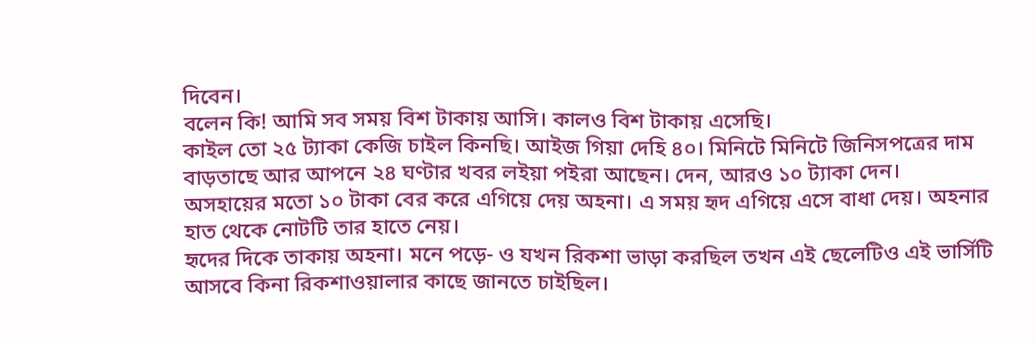দিবেন।
বলেন কি! আমি সব সময় বিশ টাকায় আসি। কালও বিশ টাকায় এসেছি।
কাইল তো ২৫ ট্যাকা কেজি চাইল কিনছি। আইজ গিয়া দেহি ৪০। মিনিটে মিনিটে জিনিসপত্রের দাম বাড়তাছে আর আপনে ২৪ ঘণ্টার খবর লইয়া পইরা আছেন। দেন, আরও ১০ ট্যাকা দেন।
অসহায়ের মতো ১০ টাকা বের করে এগিয়ে দেয় অহনা। এ সময় হৃদ এগিয়ে এসে বাধা দেয়। অহনার হাত থেকে নোটটি তার হাতে নেয়।
হৃদের দিকে তাকায় অহনা। মনে পড়ে- ও যখন রিকশা ভাড়া করছিল তখন এই ছেলেটিও এই ভার্সিটি আসবে কিনা রিকশাওয়ালার কাছে জানতে চাইছিল।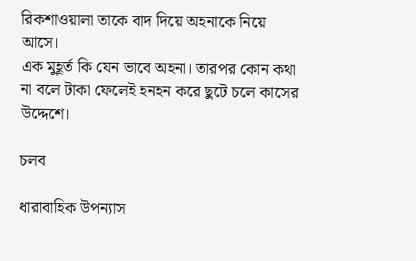রিকশাওয়ালা তাকে বাদ দিয়ে অহনাকে নিয়ে আসে।
এক মুহূর্ত কি যেন ভাবে অহনা। তারপর কোন কথা না বলে টাকা ফেলেই হনহন করে ছুটে চলে কাসের উদ্দেশে।

চলব

ধারাবাহিক উপন্যাস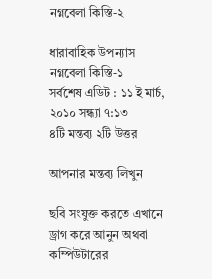নগ্নবেলা কিস্তি-২

ধারাবাহিক উপন্যাস নগ্নবেলা কিস্তি-১
সর্বশেষ এডিট : ১১ ই মার্চ, ২০১০ সন্ধ্যা ৭:১৩
৪টি মন্তব্য ২টি উত্তর

আপনার মন্তব্য লিখুন

ছবি সংযুক্ত করতে এখানে ড্রাগ করে আনুন অথবা কম্পিউটারের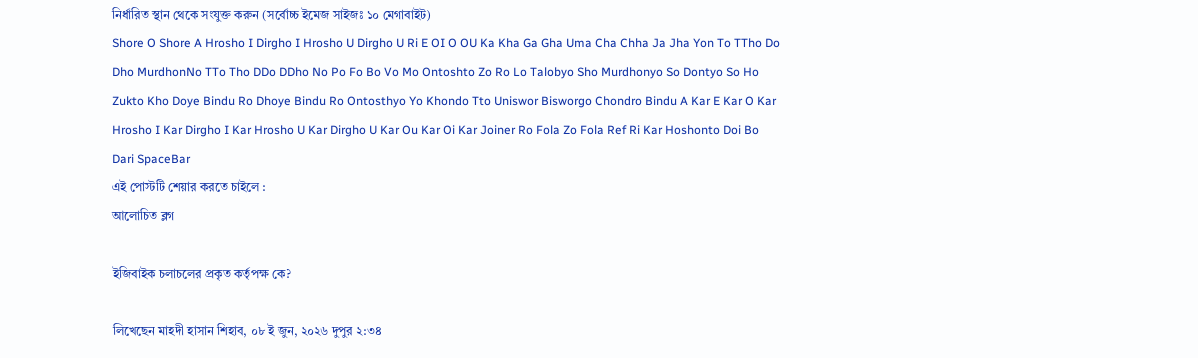নির্ধারিত স্থান থেকে সংযুক্ত করুন (সর্বোচ্চ ইমেজ সাইজঃ ১০ মেগাবাইট)
Shore O Shore A Hrosho I Dirgho I Hrosho U Dirgho U Ri E OI O OU Ka Kha Ga Gha Uma Cha Chha Ja Jha Yon To TTho Do Dho MurdhonNo TTo Tho DDo DDho No Po Fo Bo Vo Mo Ontoshto Zo Ro Lo Talobyo Sho Murdhonyo So Dontyo So Ho Zukto Kho Doye Bindu Ro Dhoye Bindu Ro Ontosthyo Yo Khondo Tto Uniswor Bisworgo Chondro Bindu A Kar E Kar O Kar Hrosho I Kar Dirgho I Kar Hrosho U Kar Dirgho U Kar Ou Kar Oi Kar Joiner Ro Fola Zo Fola Ref Ri Kar Hoshonto Doi Bo Dari SpaceBar
এই পোস্টটি শেয়ার করতে চাইলে :
আলোচিত ব্লগ

ইজিবাইক চলাচলের প্রকৃত কর্তৃপক্ষ কে?

লিখেছেন মাহদী হাসান শিহাব, ০৮ ই জুন, ২০২৬ দুপুর ২:৩৪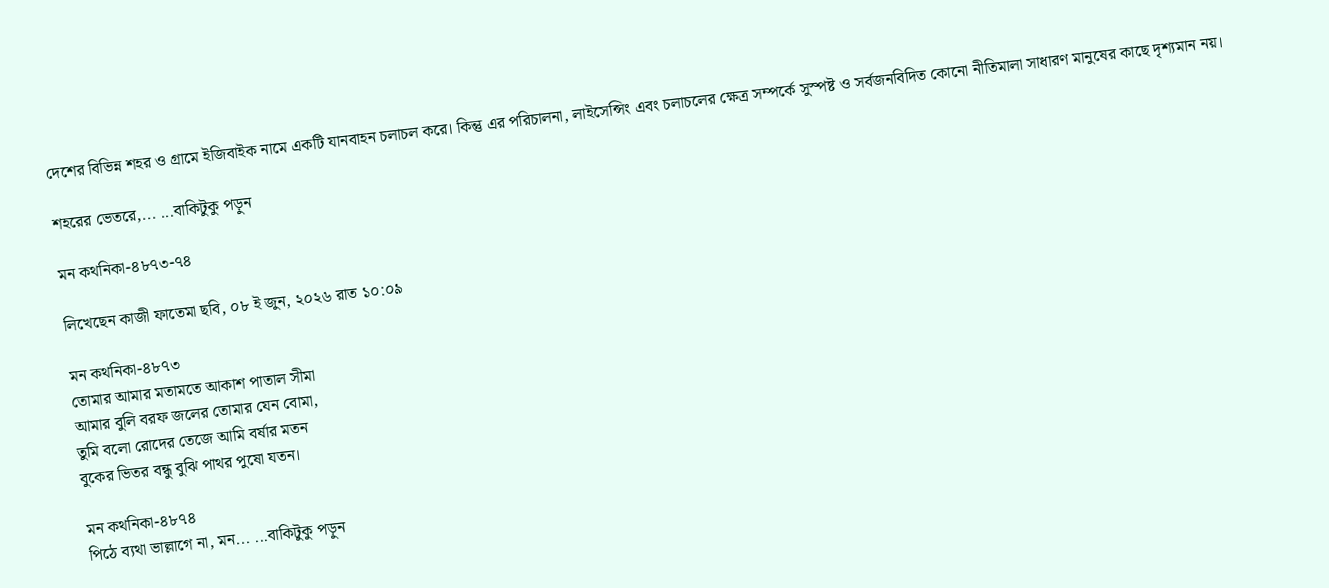দেশের বিভিন্ন শহর ও গ্রামে ইজিবাইক নামে একটি যানবাহন চলাচল করে। কিন্তু এর পরিচালনা, লাইসেন্সিং এবং চলাচলের ক্ষেত্র সম্পর্কে সুস্পষ্ট ও সর্বজনবিদিত কোনো নীতিমালা সাধারণ মানুষের কাছে দৃশ্যমান নয়।

শহরের ভেতরে,... ...বাকিটুকু পড়ুন

মন কথনিকা-৪৮৭৩-৭৪

লিখেছেন কাজী ফাতেমা ছবি, ০৮ ই জুন, ২০২৬ রাত ১০:০৯

মন কথনিকা-৪৮৭৩
তোমার আমার মতামতে আকাশ পাতাল সীমা
আমার বুলি বরফ জলের তোমার যেন বোমা,
তুমি বলো রোদের তেজে আমি বর্ষার মতন
বুকের ভিতর বন্ধু বুঝি পাথর পুষো যতন।

মন কথনিকা-৪৮৭৪
পিঠে ব্যথা ভাল্লাগে না, মন... ...বাকিটুকু পড়ুন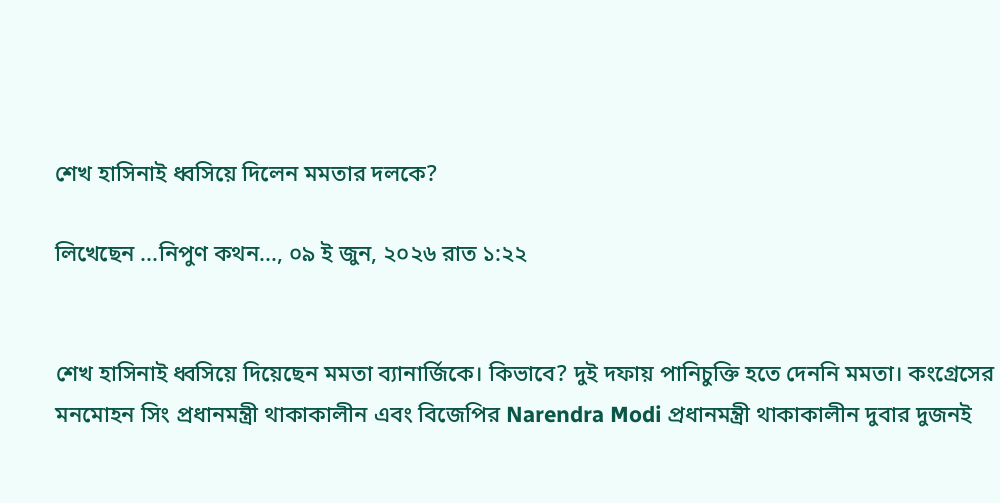শেখ হাসিনাই ধ্বসিয়ে দিলেন মমতার দলকে?

লিখেছেন ...নিপুণ কথন..., ০৯ ই জুন, ২০২৬ রাত ১:২২


শেখ হাসিনাই ধ্বসিয়ে দিয়েছেন মমতা ব্যানার্জিকে। কিভাবে? দুই দফায় পানিচুক্তি হতে দেননি মমতা। কংগ্রেসের মনমোহন সিং প্রধানমন্ত্রী থাকাকালীন এবং বিজেপির Narendra Modi প্রধানমন্ত্রী থাকাকালীন দুবার দুজনই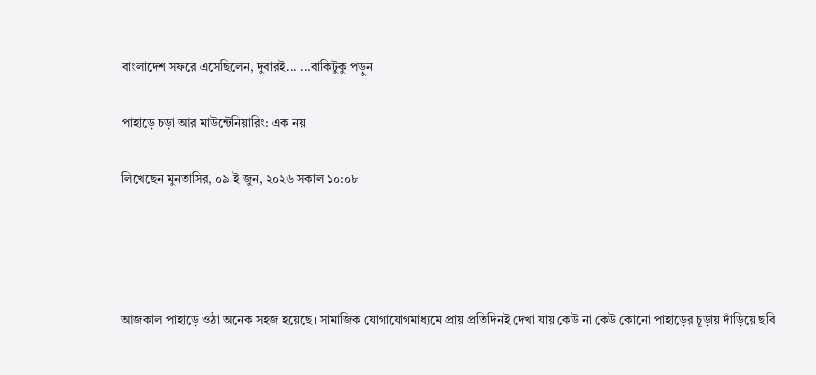বাংলাদেশ সফরে এসেছিলেন, দুবারই... ...বাকিটুকু পড়ুন

পাহাড়ে চড়া আর মাউন্টেনিয়ারিং: এক নয়

লিখেছেন মুনতাসির, ০৯ ই জুন, ২০২৬ সকাল ১০:০৮




আজকাল পাহাড়ে ওঠা অনেক সহজ হয়েছে। সামাজিক যোগাযোগমাধ্যমে প্রায় প্রতিদিনই দেখা যায় কেউ না কেউ কোনো পাহাড়ের চূড়ায় দাঁড়িয়ে ছবি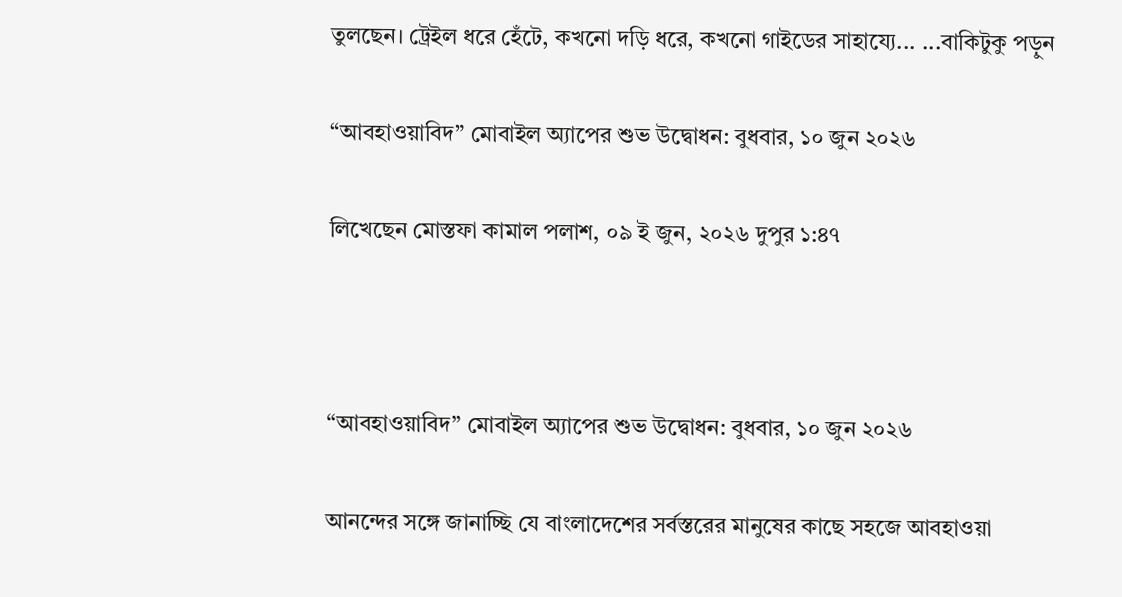তুলছেন। ট্রেইল ধরে হেঁটে, কখনো দড়ি ধরে, কখনো গাইডের সাহায্যে... ...বাকিটুকু পড়ুন

“আবহাওয়াবিদ” মোবাইল অ্যাপের শুভ উদ্বোধন: বুধবার, ১০ জুন ২০২৬

লিখেছেন মোস্তফা কামাল পলাশ, ০৯ ই জুন, ২০২৬ দুপুর ১:৪৭



“আবহাওয়াবিদ” মোবাইল অ্যাপের শুভ উদ্বোধন: বুধবার, ১০ জুন ২০২৬

আনন্দের সঙ্গে জানাচ্ছি যে বাংলাদেশের সর্বস্তরের মানুষের কাছে সহজে আবহাওয়া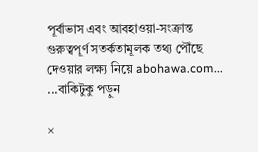পূর্বাভাস এবং আবহাওয়া-সংক্রান্ত গুরুত্বপূর্ণ সতর্কতামূলক তথ্য পৌঁছে দেওয়ার লক্ষ্য নিয়ে abohawa.com... ...বাকিটুকু পড়ুন

×